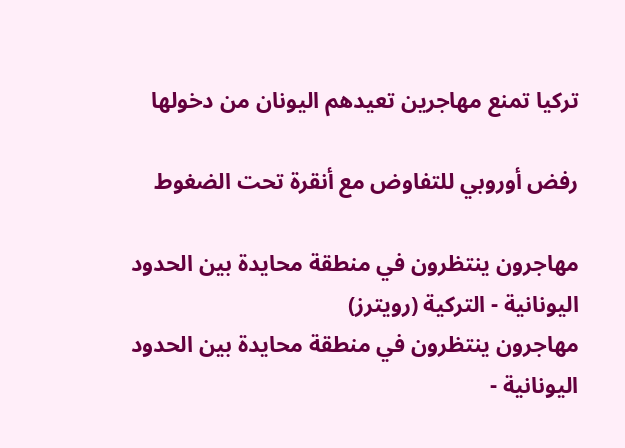تركيا تمنع مهاجرين تعيدهم اليونان من دخولها

رفض أوروبي للتفاوض مع أنقرة تحت الضغوط

مهاجرون ينتظرون في منطقة محايدة بين الحدود اليونانية - التركية (رويترز)
مهاجرون ينتظرون في منطقة محايدة بين الحدود اليونانية -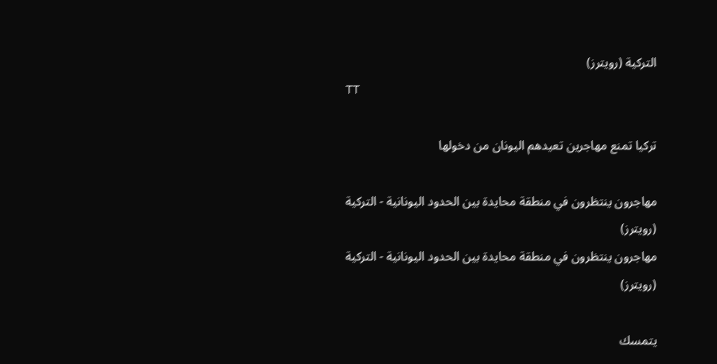التركية (رويترز)
TT

تركيا تمنع مهاجرين تعيدهم اليونان من دخولها

مهاجرون ينتظرون في منطقة محايدة بين الحدود اليونانية - التركية (رويترز)
مهاجرون ينتظرون في منطقة محايدة بين الحدود اليونانية - التركية (رويترز)

يتمسك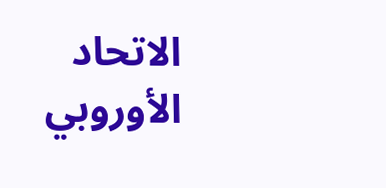الاتحاد الأوروبي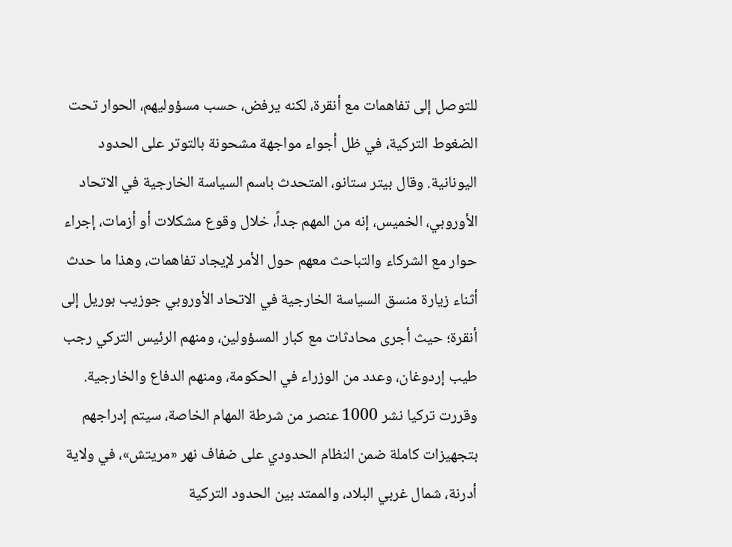للتوصل إلى تفاهمات مع أنقرة، لكنه يرفض، حسب مسؤوليهم، الحوار تحت الضغوط التركية، في ظل أجواء مواجهة مشحونة بالتوتر على الحدود اليونانية. وقال بيتر ستانو، المتحدث باسم السياسة الخارجية في الاتحاد الأوروبي، الخميس، إنه من المهم جداً، خلال وقوع مشكلات أو أزمات، إجراء حوار مع الشركاء والتباحث معهم حول الأمر لإيجاد تفاهمات، وهذا ما حدث أثناء زيارة منسق السياسة الخارجية في الاتحاد الأوروبي جوزيب بوريل إلى أنقرة؛ حيث أجرى محادثات مع كبار المسؤولين، ومنهم الرئيس التركي رجب طيب إردوغان، وعدد من الوزراء في الحكومة، ومنهم الدفاع والخارجية.
وقررت تركيا نشر 1000 عنصر من شرطة المهام الخاصة، سيتم إدراجهم بتجهيزات كاملة ضمن النظام الحدودي على ضفاف نهر «مريتش»، في ولاية أدرنة، شمال غربي البلاد، والممتد بين الحدود التركية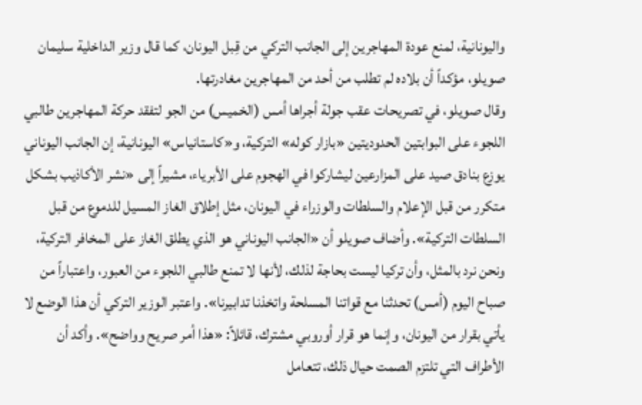واليونانية، لمنع عودة المهاجرين إلى الجانب التركي من قِبل اليونان، كما قال وزير الداخلية سليمان صويلو، مؤكداً أن بلاده لم تطلب من أحد من المهاجرين مغادرتها.
وقال صويلو، في تصريحات عقب جولة أجراها أمس (الخميس) من الجو لتفقد حركة المهاجرين طالبي اللجوء على البوابتين الحدوديتين «بازار كوله» التركية، و«كاستانياس» اليونانية، إن الجانب اليوناني يوزع بنادق صيد على المزارعين ليشاركوا في الهجوم على الأبرياء، مشيراً إلى «نشر الأكاذيب بشكل متكرر من قبل الإعلام والسلطات والوزراء في اليونان، مثل إطلاق الغاز المسيل للدموع من قبل السلطات التركية». وأضاف صويلو أن «الجانب اليوناني هو الذي يطلق الغاز على المخافر التركية، ونحن نرد بالمثل، وأن تركيا ليست بحاجة لذلك، لأنها لا تمنع طالبي اللجوء من العبور، واعتباراً من صباح اليوم (أمس) تحدثنا مع قواتنا المسلحة واتخذنا تدابيرنا». واعتبر الوزير التركي أن هذا الوضع لا يأتي بقرار من اليونان، وإنما هو قرار أوروبي مشترك، قائلاً: «هذا أمر صريح وواضح». وأكد أن الأطراف التي تلتزم الصمت حيال ذلك، تتعامل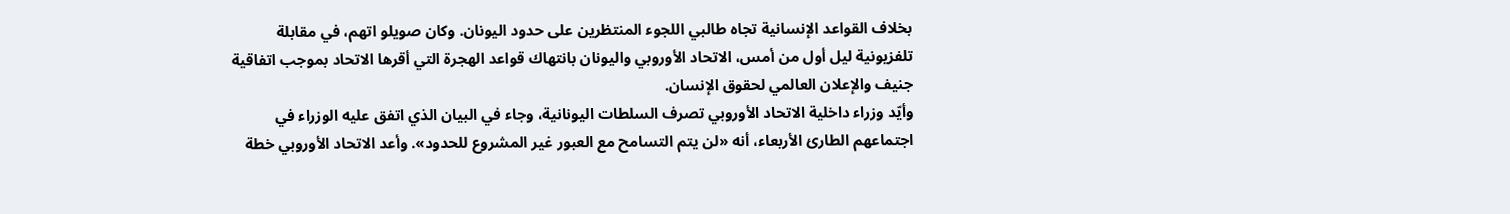بخلاف القواعد الإنسانية تجاه طالبي اللجوء المنتظرين على حدود اليونان. وكان صويلو اتهم، في مقابلة تلفزيونية ليل أول من أمس، الاتحاد الأوروبي واليونان بانتهاك قواعد الهجرة التي أقرها الاتحاد بموجب اتفاقية جنيف والإعلان العالمي لحقوق الإنسان.
وأيّد وزراء داخلية الاتحاد الأوروبي تصرف السلطات اليونانية، وجاء في البيان الذي اتفق عليه الوزراء في اجتماعهم الطارئ الأربعاء، أنه «لن يتم التسامح مع العبور غير المشروع للحدود». وأعد الاتحاد الأوروبي خطة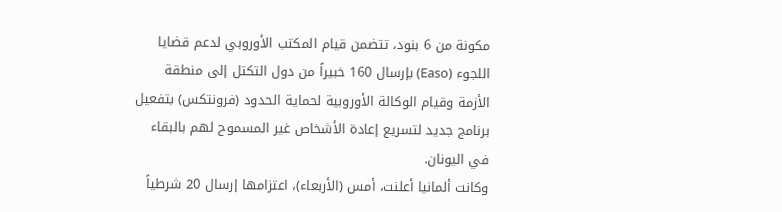مكونة من 6 بنود، تتضمن قيام المكتب الأوروبي لدعم قضايا اللجوء (Easo) بإرسال 160 خبيراً من دول التكتل إلى منطقة الأزمة وقيام الوكالة الأوروبية لحماية الحدود (فرونتكس) بتفعيل برنامج جديد لتسريع إعادة الأشخاص غير المسموح لهم بالبقاء في اليونان.
وكانت ألمانيا أعلنت، أمس (الأربعاء)، اعتزامها إرسال 20 شرطياً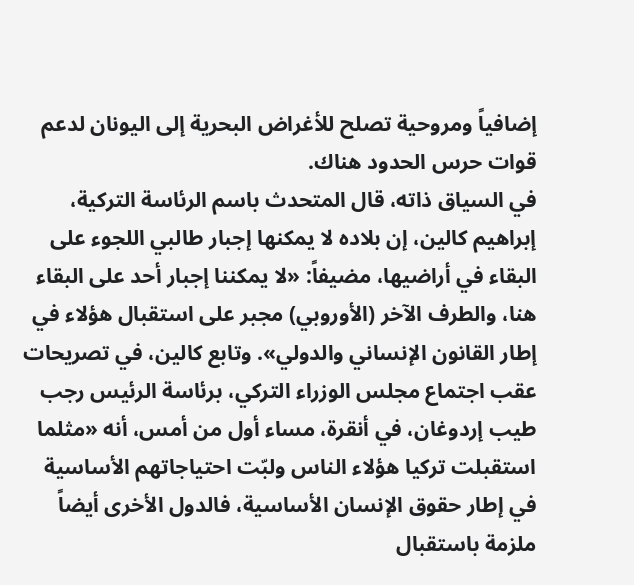إضافياً ومروحية تصلح للأغراض البحرية إلى اليونان لدعم قوات حرس الحدود هناك.
في السياق ذاته، قال المتحدث باسم الرئاسة التركية، إبراهيم كالين، إن بلاده لا يمكنها إجبار طالبي اللجوء على البقاء في أراضيها، مضيفاً: «لا يمكننا إجبار أحد على البقاء هنا، والطرف الآخر (الأوروبي) مجبر على استقبال هؤلاء في إطار القانون الإنساني والدولي». وتابع كالين، في تصريحات عقب اجتماع مجلس الوزراء التركي، برئاسة الرئيس رجب طيب إردوغان، في أنقرة، مساء أول من أمس، أنه «مثلما استقبلت تركيا هؤلاء الناس ولبّت احتياجاتهم الأساسية في إطار حقوق الإنسان الأساسية، فالدول الأخرى أيضاً ملزمة باستقبال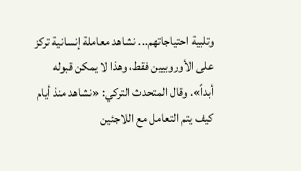وتلبية احتياجاتهم... نشاهد معاملة إنسانية تركز على الأوروبيين فقط، وهذا لا يمكن قبوله أبداً». وقال المتحدث التركي: «نشاهد منذ أيام كيف يتم التعامل مع اللاجئين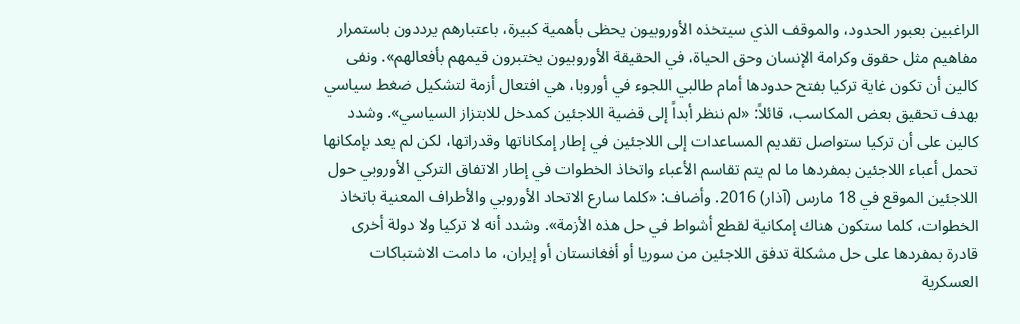الراغبين بعبور الحدود، والموقف الذي سيتخذه الأوروبيون يحظى بأهمية كبيرة، باعتبارهم يرددون باستمرار مفاهيم مثل حقوق وكرامة الإنسان وحق الحياة، في الحقيقة الأوروبيون يختبرون قيمهم بأفعالهم». ونفى كالين أن تكون غاية تركيا بفتح حدودها أمام طالبي اللجوء في أوروبا، هي افتعال أزمة لتشكيل ضغط سياسي بهدف تحقيق بعض المكاسب، قائلاً: «لم ننظر أبداً إلى قضية اللاجئين كمدخل للابتزاز السياسي». وشدد كالين على أن تركيا ستواصل تقديم المساعدات إلى اللاجئين في إطار إمكاناتها وقدراتها، لكن لم يعد بإمكانها تحمل أعباء اللاجئين بمفردها ما لم يتم تقاسم الأعباء واتخاذ الخطوات في إطار الاتفاق التركي الأوروبي حول اللاجئين الموقع في 18 مارس (آذار) 2016. وأضاف: «كلما سارع الاتحاد الأوروبي والأطراف المعنية باتخاذ الخطوات، كلما ستكون هناك إمكانية لقطع أشواط في حل هذه الأزمة». وشدد أنه لا تركيا ولا دولة أخرى قادرة بمفردها على حل مشكلة تدفق اللاجئين من سوريا أو أفغانستان أو إيران، ما دامت الاشتباكات العسكرية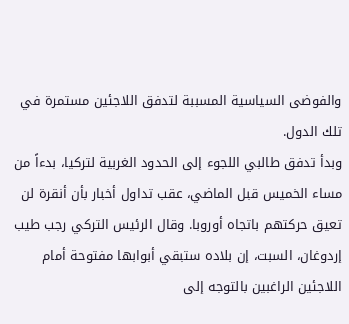والفوضى السياسية المسببة لتدفق اللاجئين مستمرة في تلك الدول.
وبدأ تدفق طالبي اللجوء إلى الحدود الغربية لتركيا، بدءاً من مساء الخميس قبل الماضي، عقب تداول أخبار بأن أنقرة لن تعيق حركتهم باتجاه أوروبا. وقال الرئيس التركي رجب طيب إردوغان، السبت، إن بلاده ستبقي أبوابها مفتوحة أمام اللاجئين الراغبين بالتوجه إلى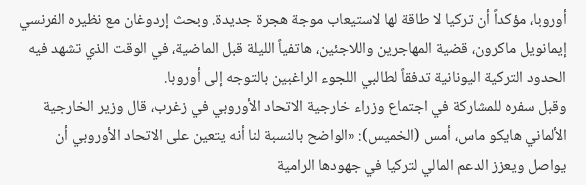أوروبا، مؤكداً أن تركيا لا طاقة لها لاستيعاب موجة هجرة جديدة. وبحث إردوغان مع نظيره الفرنسي إيمانويل ماكرون، قضية المهاجرين واللاجئين، هاتفياً الليلة قبل الماضية، في الوقت الذي تشهد فيه الحدود التركية اليونانية تدفقاً لطالبي اللجوء الراغبين بالتوجه إلى أوروبا.
وقبل سفره للمشاركة في اجتماع وزراء خارجية الاتحاد الأوروبي في زغرب، قال وزير الخارجية الألماني هايكو ماس، أمس (الخميس): «الواضح بالنسبة لنا أنه يتعين على الاتحاد الأوروبي أن يواصل ويعزز الدعم المالي لتركيا في جهودها الرامية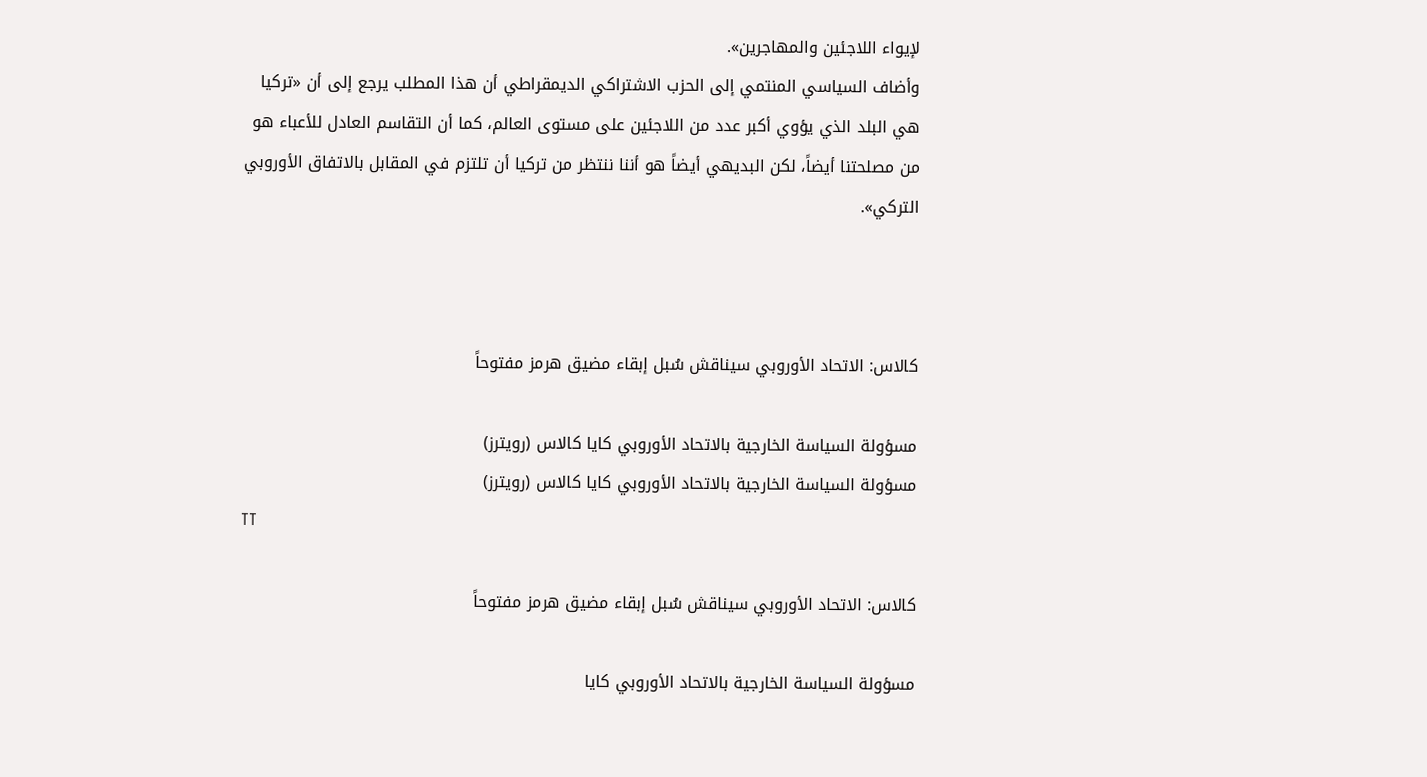لإيواء اللاجئين والمهاجرين».
وأضاف السياسي المنتمي إلى الحزب الاشتراكي الديمقراطي أن هذا المطلب يرجع إلى أن «تركيا هي البلد الذي يؤوي أكبر عدد من اللاجئين على مستوى العالم، كما أن التقاسم العادل للأعباء هو من مصلحتنا أيضاً، لكن البديهي أيضاً هو أننا ننتظر من تركيا أن تلتزم في المقابل بالاتفاق الأوروبي التركي».



كالاس: الاتحاد الأوروبي سيناقش سُبل إبقاء مضيق هرمز مفتوحاً

مسؤولة السياسة الخارجية بالاتحاد الأوروبي كايا كالاس ‌(رويترز)
مسؤولة السياسة الخارجية بالاتحاد الأوروبي كايا كالاس ‌(رويترز)
TT

كالاس: الاتحاد الأوروبي سيناقش سُبل إبقاء مضيق هرمز مفتوحاً

مسؤولة السياسة الخارجية بالاتحاد الأوروبي كايا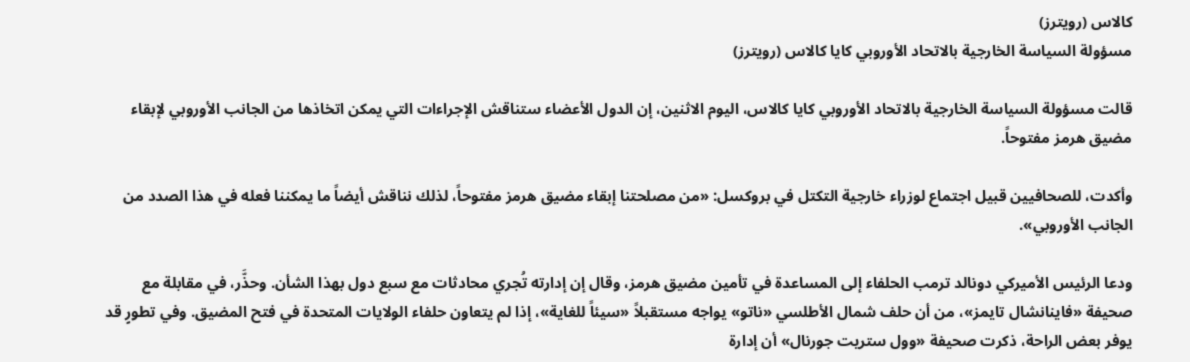كالاس ‌(رويترز)
مسؤولة السياسة الخارجية بالاتحاد الأوروبي كايا كالاس ‌(رويترز)

قالت مسؤولة السياسة الخارجية بالاتحاد الأوروبي كايا كالاس، اليوم ‌الاثنين، إن ‌الدول الأعضاء ستناقش الإجراءات التي يمكن اتخاذها من الجانب الأوروبي لإبقاء مضيق هرمز ‌مفتوحاً.

وأكدت، ‌للصحافيين قبيل ‌اجتماع ‌لوزراء خارجية التكتل في بروكسل: «من ‌مصلحتنا إبقاء مضيق هرمز مفتوحاً، لذلك نناقش أيضاً ما يمكننا فعله في هذا الصدد من الجانب الأوروبي».

ودعا الرئيس ‌الأميركي دونالد ترمب الحلفاء إلى المساعدة في تأمين مضيق ‌هرمز، وقال إن إدارته تُجري محادثات مع سبع دول بهذا الشأن. وحذَّر، في مقابلة مع صحيفة «فاينانشال تايمز»، من أن حلف شمال الأطلسي «ناتو» يواجه مستقبلاً «سيئاً للغاية»، إذا لم يتعاون حلفاء الولايات المتحدة في فتح المضيق. وفي تطورٍ قد يوفر بعض الراحة، ذكرت ‌صحيفة «وول ستريت جورنال» أن إدارة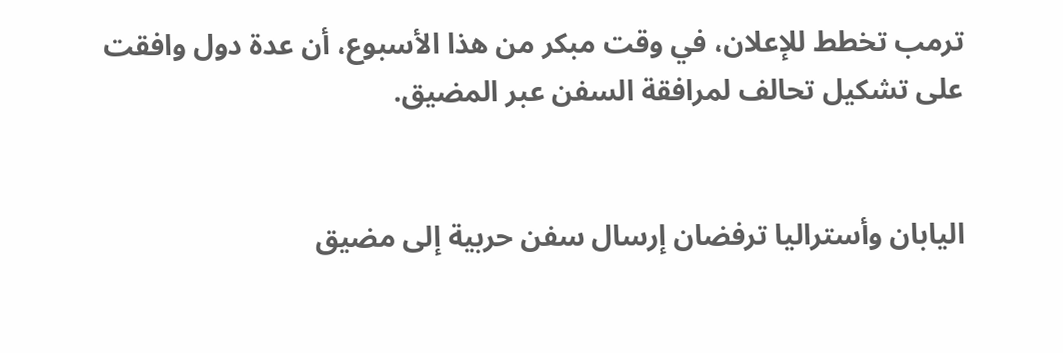ترمب تخطط للإعلان، في وقت مبكر من هذا الأسبوع، أن عدة دول وافقت على تشكيل تحالف لمرافقة السفن عبر المضيق.


اليابان وأستراليا ترفضان إرسال سفن حربية إلى مضيق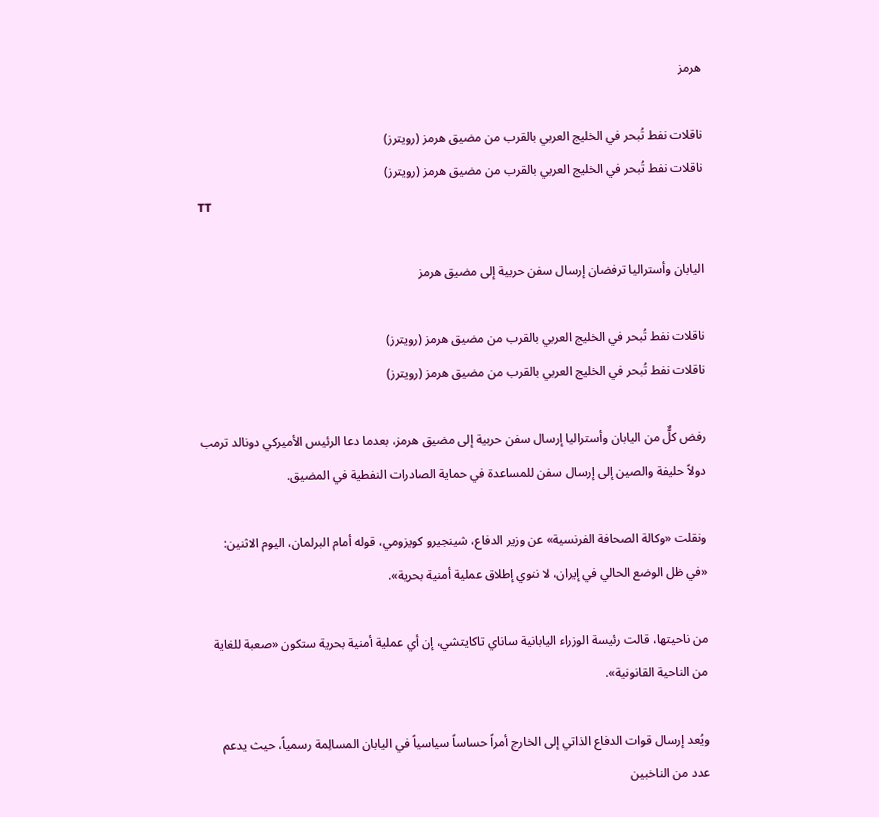هرمز

ناقلات نفط تُبحر في الخليج العربي بالقرب من مضيق هرمز (رويترز)
ناقلات نفط تُبحر في الخليج العربي بالقرب من مضيق هرمز (رويترز)
TT

اليابان وأستراليا ترفضان إرسال سفن حربية إلى مضيق هرمز

ناقلات نفط تُبحر في الخليج العربي بالقرب من مضيق هرمز (رويترز)
ناقلات نفط تُبحر في الخليج العربي بالقرب من مضيق هرمز (رويترز)

رفض كلٌّ من اليابان وأستراليا إرسال سفن حربية إلى مضيق هرمز، بعدما دعا الرئيس الأميركي دونالد ترمب دولاً حليفة والصين إلى إرسال سفن للمساعدة في حماية الصادرات النفطية في المضيق.

ونقلت «وكالة الصحافة الفرنسية» عن وزير الدفاع، شينجيرو كويزومي، قوله أمام البرلمان، اليوم الاثنين: «في ظل الوضع الحالي في إيران، لا ننوي إطلاق عملية أمنية بحرية».

من ناحيتها، قالت رئيسة الوزراء اليابانية ساناي تاكايتشي، إن أي عملية أمنية بحرية ستكون «صعبة للغاية من الناحية القانونية».

ويُعد إرسال قوات الدفاع الذاتي إلى الخارج أمراً حساساً سياسياً في اليابان المسالِمة رسمياً، حيث يدعم عدد من الناخبين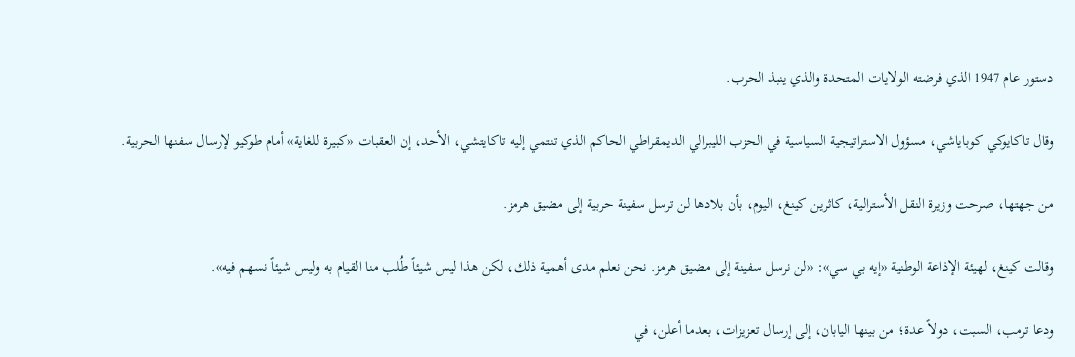دستور عام 1947 الذي فرضته الولايات المتحدة والذي ينبذ الحرب.

وقال تاكايوكي كوباياشي، مسؤول الاستراتيجية السياسية في الحزب الليبرالي الديمقراطي الحاكم الذي تنتمي إليه تاكايتشي، الأحد، إن العقبات «كبيرة للغاية» أمام طوكيو لإرسال سفنها الحربية.

من جهتها، صرحت وزيرة النقل الأسترالية، كاثرين كينغ، اليوم، بأن بلادها لن ترسل سفينة حربية إلى مضيق هرمز.

وقالت كينغ، لهيئة الإذاعة الوطنية «إيه بي سي»: «لن نرسل سفينة إلى مضيق هرمز. نحن نعلم مدى أهمية ذلك، لكن هذا ليس شيئاً طُلب منا القيام به وليس شيئاً نسهم فيه».

ودعا ترمب، السبت، دولاً عدة؛ من بينها اليابان، إلى إرسال تعزيزات، بعدما أعلن، في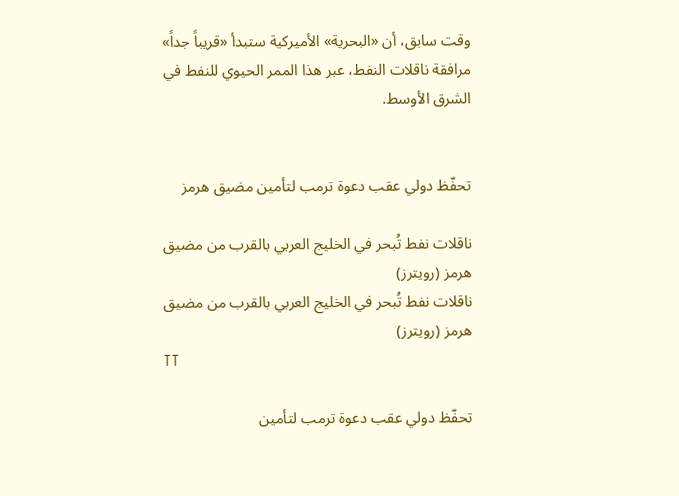وقت سابق، أن «البحرية» الأميركية ستبدأ «قريباً جداً» مرافقة ناقلات النفط، عبر هذا الممر الحيوي للنفط في الشرق الأوسط.


تحفّظ دولي عقب دعوة ترمب لتأمين مضيق هرمز

ناقلات نفط تُبحر في الخليج العربي بالقرب من مضيق هرمز (رويترز)
ناقلات نفط تُبحر في الخليج العربي بالقرب من مضيق هرمز (رويترز)
TT

تحفّظ دولي عقب دعوة ترمب لتأمين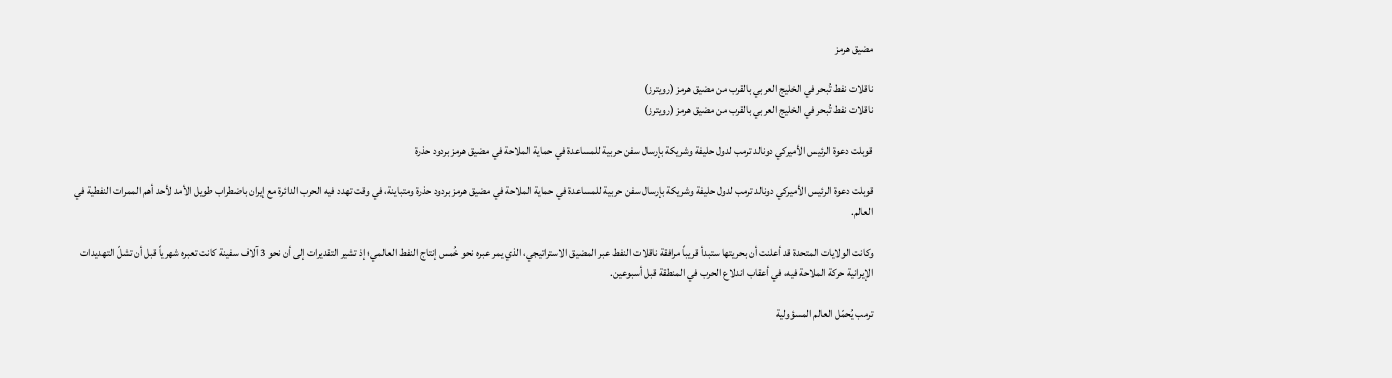مضيق هرمز

ناقلات نفط تُبحر في الخليج العربي بالقرب من مضيق هرمز (رويترز)
ناقلات نفط تُبحر في الخليج العربي بالقرب من مضيق هرمز (رويترز)

قوبلت دعوة الرئيس الأميركي دونالد ترمب لدول حليفة وشريكة بإرسال سفن حربية للمساعدة في حماية الملاحة في مضيق هرمز بردود حذرة

قوبلت دعوة الرئيس الأميركي دونالد ترمب لدول حليفة وشريكة بإرسال سفن حربية للمساعدة في حماية الملاحة في مضيق هرمز بردود حذرة ومتباينة، في وقت تهدد فيه الحرب الدائرة مع إيران باضطراب طويل الأمد لأحد أهم الممرات النفطية في العالم.

وكانت الولايات المتحدة قد أعلنت أن بحريتها ستبدأ قريباً مرافقة ناقلات النفط عبر المضيق الاستراتيجي، الذي يمر عبره نحو خُمس إنتاج النفط العالمي؛ إذ تشير التقديرات إلى أن نحو 3 آلاف سفينة كانت تعبره شهرياً قبل أن تشلّ التهديدات الإيرانية حركة الملاحة فيه، في أعقاب اندلاع الحرب في المنطقة قبل أسبوعين.

ترمب يُحمّل العالم المسؤولية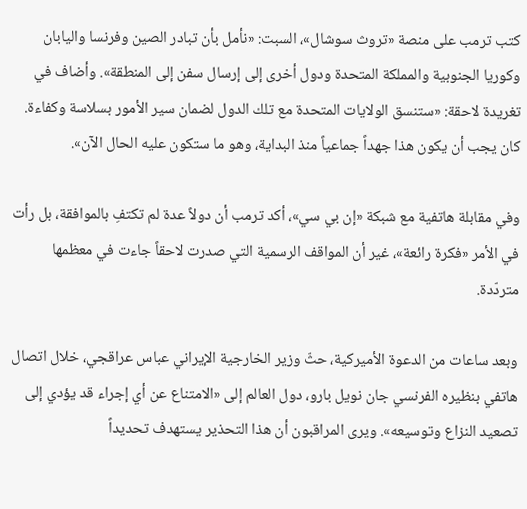كتب ترمب على منصة «تروث سوشال»، السبت: «نأمل بأن تبادر الصين وفرنسا واليابان وكوريا الجنوبية والمملكة المتحدة ودول أخرى إلى إرسال سفن إلى المنطقة». وأضاف في تغريدة لاحقة: «ستنسق الولايات المتحدة مع تلك الدول لضمان سير الأمور بسلاسة وكفاءة. كان يجب أن يكون هذا جهداً جماعياً منذ البداية، وهو ما ستكون عليه الحال الآن».

وفي مقابلة هاتفية مع شبكة «إن بي سي»، أكد ترمب أن دولاً عدة لم تكتفِ بالموافقة، بل رأت في الأمر «فكرة رائعة»، غير أن المواقف الرسمية التي صدرت لاحقاً جاءت في معظمها متردّدة.

وبعد ساعات من الدعوة الأميركية، حثّ وزير الخارجية الإيراني عباس عراقجي، خلال اتصال هاتفي بنظيره الفرنسي جان نويل بارو، دول العالم إلى «الامتناع عن أي إجراء قد يؤدي إلى تصعيد النزاع وتوسيعه». ويرى المراقبون أن هذا التحذير يستهدف تحديداً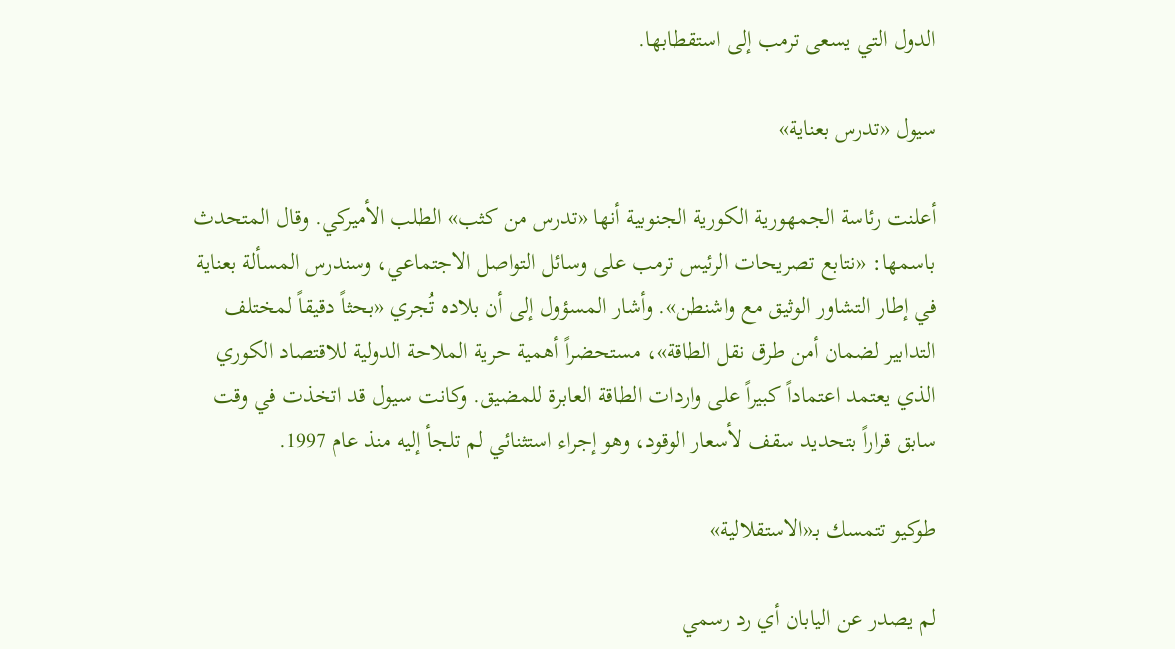الدول التي يسعى ترمب إلى استقطابها.

سيول «تدرس بعناية»

أعلنت رئاسة الجمهورية الكورية الجنوبية أنها «تدرس من كثب» الطلب الأميركي. وقال المتحدث باسمها: «نتابع تصريحات الرئيس ترمب على وسائل التواصل الاجتماعي، وسندرس المسألة بعناية في إطار التشاور الوثيق مع واشنطن». وأشار المسؤول إلى أن بلاده تُجري «بحثاً دقيقاً لمختلف التدابير لضمان أمن طرق نقل الطاقة»، مستحضراً أهمية حرية الملاحة الدولية للاقتصاد الكوري الذي يعتمد اعتماداً كبيراً على واردات الطاقة العابرة للمضيق. وكانت سيول قد اتخذت في وقت سابق قراراً بتحديد سقف لأسعار الوقود، وهو إجراء استثنائي لم تلجأ إليه منذ عام 1997.

طوكيو تتمسك بـ«الاستقلالية»

لم يصدر عن اليابان أي رد رسمي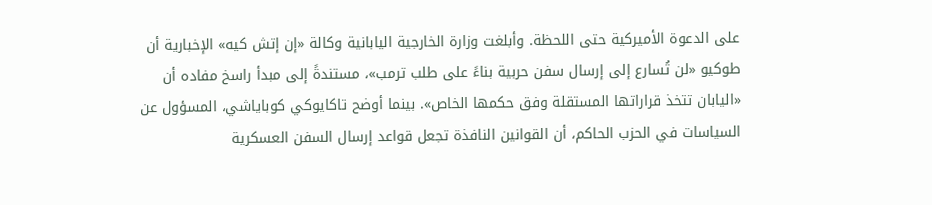على الدعوة الأميركية حتى اللحظة. وأبلغت وزارة الخارجية اليابانية وكالة «إن إتش كيه» الإخبارية أن طوكيو «لن تُسارع إلى إرسال سفن حربية بناءً على طلب ترمب»، مستندةً إلى مبدأ راسخ مفاده أن «اليابان تتخذ قراراتها المستقلة وفق حكمها الخاص». بينما أوضح تاكايوكي كوباياشي، المسؤول عن السياسات في الحزب الحاكم، أن القوانين النافذة تجعل قواعد إرسال السفن العسكرية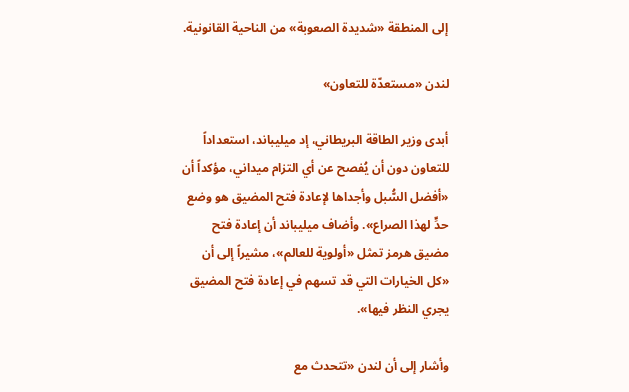إلى المنطقة «شديدة الصعوبة» من الناحية القانونية.

لندن «مستعدّة للتعاون»

أبدى وزير الطاقة البريطاني، إد ميليباند، استعداداً للتعاون دون أن يُفصح عن أي التزام ميداني، مؤكداً أن «أفضل السُّبل وأجداها لإعادة فتح المضيق هو وضع حدٍّ لهذا الصراع». وأضاف ميليباند أن إعادة فتح مضيق هرمز تمثل «أولوية للعالم»، مشيراً إلى أن «كل الخيارات التي قد تسهم في إعادة فتح المضيق يجري النظر فيها».

وأشار إلى أن لندن «تتحدث مع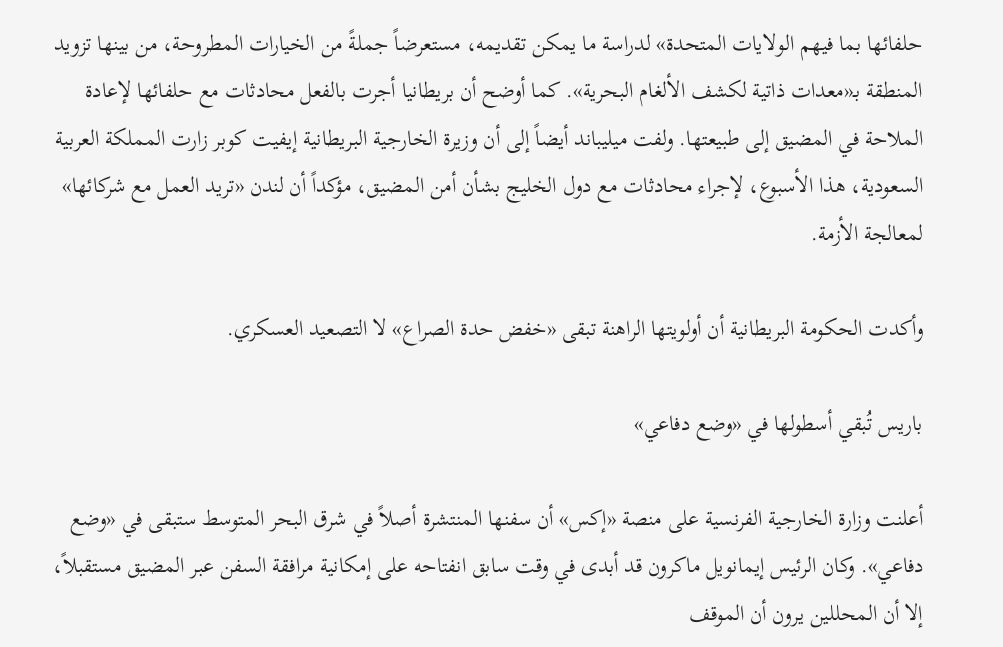حلفائها بما فيهم الولايات المتحدة» لدراسة ما يمكن تقديمه، مستعرضاً جملةً من الخيارات المطروحة، من بينها تزويد المنطقة بـ«معدات ذاتية لكشف الألغام البحرية». كما أوضح أن بريطانيا أجرت بالفعل محادثات مع حلفائها لإعادة الملاحة في المضيق إلى طبيعتها. ولفت ميليباند أيضاً إلى أن وزيرة الخارجية البريطانية إيفيت كوبر زارت المملكة العربية السعودية، هذا الأسبوع، لإجراء محادثات مع دول الخليج بشأن أمن المضيق، مؤكداً أن لندن «تريد العمل مع شركائها» لمعالجة الأزمة.

وأكدت الحكومة البريطانية أن أولويتها الراهنة تبقى «خفض حدة الصراع» لا التصعيد العسكري.

باريس تُبقي أسطولها في «وضع دفاعي»

أعلنت وزارة الخارجية الفرنسية على منصة «إكس» أن سفنها المنتشرة أصلاً في شرق البحر المتوسط ستبقى في «وضع دفاعي». وكان الرئيس إيمانويل ماكرون قد أبدى في وقت سابق انفتاحه على إمكانية مرافقة السفن عبر المضيق مستقبلاً، إلا أن المحللين يرون أن الموقف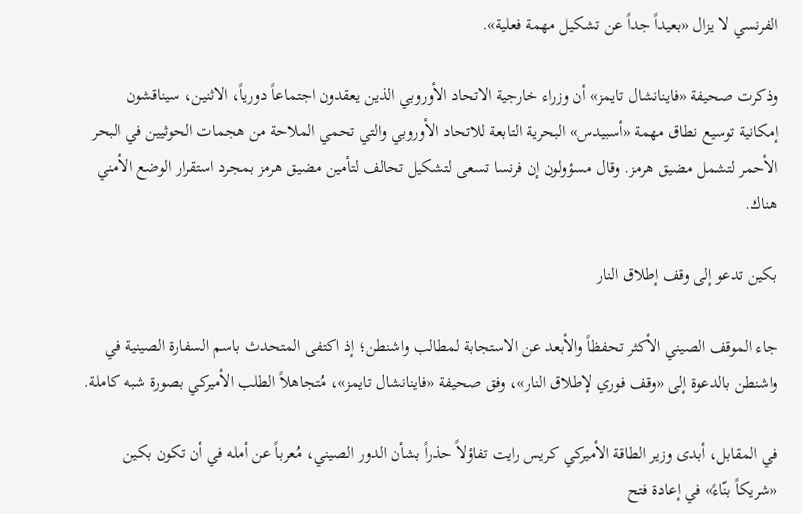الفرنسي لا يزال «بعيداً جداً عن تشكيل مهمة فعلية».

وذكرت صحيفة «فاينانشال تايمز» أن وزراء خارجية الاتحاد الأوروبي الذين يعقدون اجتماعاً دورياً، الاثنين، سيناقشون إمكانية توسيع نطاق مهمة «أسبيدس» البحرية التابعة للاتحاد الأوروبي والتي تحمي الملاحة من هجمات الحوثيين في البحر الأحمر لتشمل مضيق هرمز. وقال مسؤولون إن فرنسا تسعى لتشكيل تحالف لتأمين مضيق هرمز بمجرد استقرار الوضع الأمني هناك.

بكين تدعو إلى وقف إطلاق النار

جاء الموقف الصيني الأكثر تحفظاً والأبعد عن الاستجابة لمطالب واشنطن؛ إذ اكتفى المتحدث باسم السفارة الصينية في واشنطن بالدعوة إلى «وقف فوري لإطلاق النار»، وفق صحيفة «فاينانشال تايمز»، مُتجاهلاً الطلب الأميركي بصورة شبه كاملة.

في المقابل، أبدى وزير الطاقة الأميركي كريس رايت تفاؤلاً حذراً بشأن الدور الصيني، مُعرباً عن أمله في أن تكون بكين «شريكاً بنّاءً» في إعادة فتح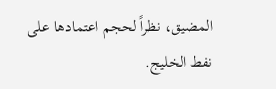المضيق، نظراً لحجم اعتمادها على نفط الخليج.